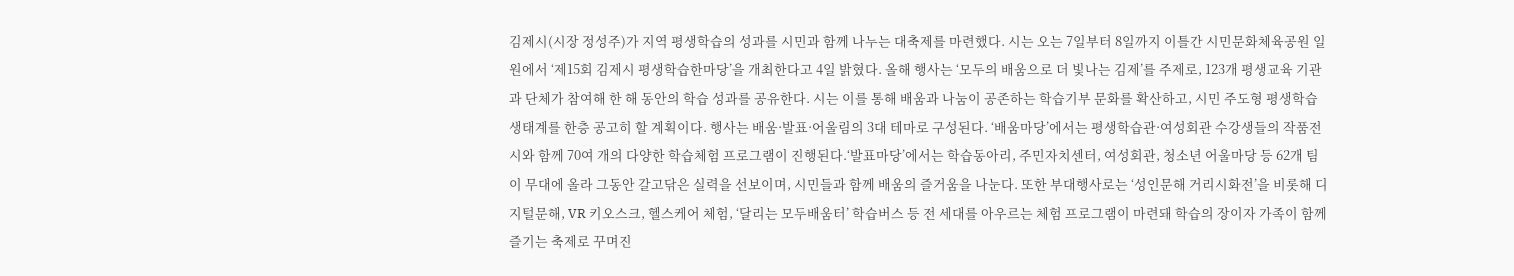김제시(시장 정성주)가 지역 평생학습의 성과를 시민과 함께 나누는 대축제를 마련했다. 시는 오는 7일부터 8일까지 이틀간 시민문화체육공원 일원에서 ‘제15회 김제시 평생학습한마당’을 개최한다고 4일 밝혔다. 올해 행사는 ‘모두의 배움으로 더 빛나는 김제’를 주제로, 123개 평생교육 기관과 단체가 참여해 한 해 동안의 학습 성과를 공유한다. 시는 이를 통해 배움과 나눔이 공존하는 학습기부 문화를 확산하고, 시민 주도형 평생학습 생태계를 한층 공고히 할 계획이다. 행사는 배움·발표·어울림의 3대 테마로 구성된다. ‘배움마당’에서는 평생학습관·여성회관 수강생들의 작품전시와 함께 70여 개의 다양한 학습체험 프로그램이 진행된다.‘발표마당’에서는 학습동아리, 주민자치센터, 여성회관, 청소년 어울마당 등 62개 팀이 무대에 올라 그동안 갈고닦은 실력을 선보이며, 시민들과 함께 배움의 즐거움을 나눈다. 또한 부대행사로는 ‘성인문해 거리시화전’을 비롯해 디지털문해, VR 키오스크, 헬스케어 체험, ‘달리는 모두배움터’ 학습버스 등 전 세대를 아우르는 체험 프로그램이 마련돼 학습의 장이자 가족이 함께 즐기는 축제로 꾸며진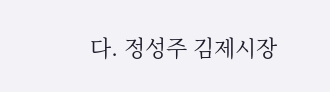다. 정성주 김제시장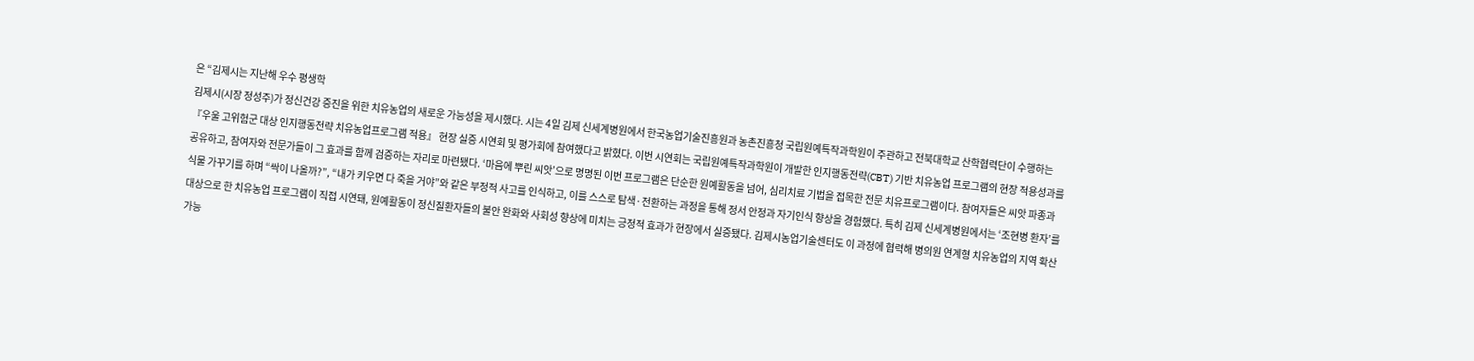은 “김제시는 지난해 우수 평생학
김제시(시장 정성주)가 정신건강 증진을 위한 치유농업의 새로운 가능성을 제시했다. 시는 4일 김제 신세계병원에서 한국농업기술진흥원과 농촌진흥청 국립원예특작과학원이 주관하고 전북대학교 산학협력단이 수행하는 『우울 고위험군 대상 인지행동전략 치유농업프로그램 적용』 현장 실증 시연회 및 평가회에 참여했다고 밝혔다. 이번 시연회는 국립원예특작과학원이 개발한 인지행동전략(CBT) 기반 치유농업 프로그램의 현장 적용성과를 공유하고, 참여자와 전문가들이 그 효과를 함께 검증하는 자리로 마련됐다. ‘마음에 뿌린 씨앗’으로 명명된 이번 프로그램은 단순한 원예활동을 넘어, 심리치료 기법을 접목한 전문 치유프로그램이다. 참여자들은 씨앗 파종과 식물 가꾸기를 하며 “싹이 나올까?”, “내가 키우면 다 죽을 거야”와 같은 부정적 사고를 인식하고, 이를 스스로 탐색·전환하는 과정을 통해 정서 안정과 자기인식 향상을 경험했다. 특히 김제 신세계병원에서는 ‘조현병 환자’를 대상으로 한 치유농업 프로그램이 직접 시연돼, 원예활동이 정신질환자들의 불안 완화와 사회성 향상에 미치는 긍정적 효과가 현장에서 실증됐다. 김제시농업기술센터도 이 과정에 협력해 병의원 연계형 치유농업의 지역 확산 가능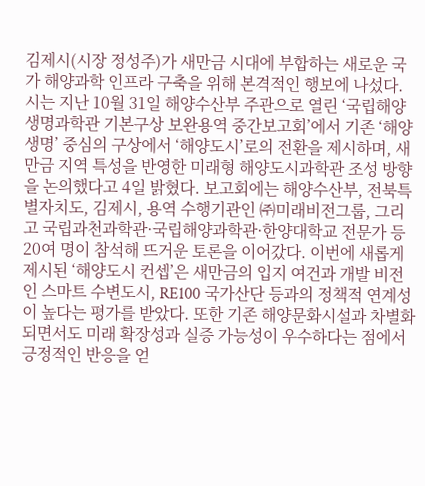김제시(시장 정성주)가 새만금 시대에 부합하는 새로운 국가 해양과학 인프라 구축을 위해 본격적인 행보에 나섰다. 시는 지난 10월 31일 해양수산부 주관으로 열린 ‘국립해양생명과학관 기본구상 보완용역 중간보고회’에서 기존 ‘해양생명’ 중심의 구상에서 ‘해양도시’로의 전환을 제시하며, 새만금 지역 특성을 반영한 미래형 해양도시과학관 조성 방향을 논의했다고 4일 밝혔다. 보고회에는 해양수산부, 전북특별자치도, 김제시, 용역 수행기관인 ㈜미래비전그룹, 그리고 국립과천과학관·국립해양과학관·한양대학교 전문가 등 20여 명이 참석해 뜨거운 토론을 이어갔다. 이번에 새롭게 제시된 ‘해양도시 컨셉’은 새만금의 입지 여건과 개발 비전인 스마트 수변도시, RE100 국가산단 등과의 정책적 연계성이 높다는 평가를 받았다. 또한 기존 해양문화시설과 차별화되면서도 미래 확장성과 실증 가능성이 우수하다는 점에서 긍정적인 반응을 얻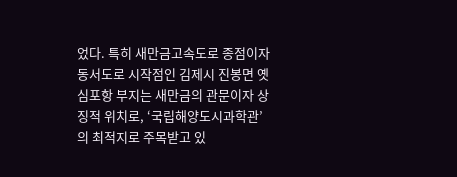었다. 특히 새만금고속도로 종점이자 동서도로 시작점인 김제시 진봉면 옛 심포항 부지는 새만금의 관문이자 상징적 위치로, ‘국립해양도시과학관’의 최적지로 주목받고 있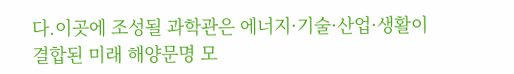다.이곳에 조성될 과학관은 에너지·기술·산업·생활이 결합된 미래 해양문명 모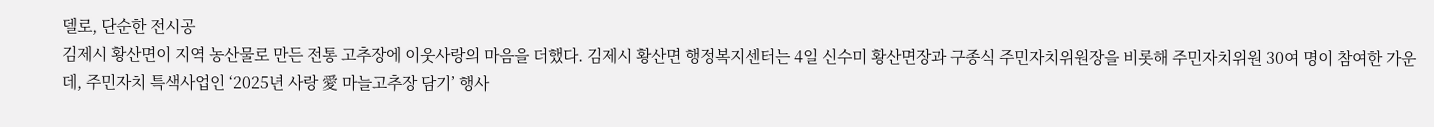델로, 단순한 전시공
김제시 황산면이 지역 농산물로 만든 전통 고추장에 이웃사랑의 마음을 더했다. 김제시 황산면 행정복지센터는 4일 신수미 황산면장과 구종식 주민자치위원장을 비롯해 주민자치위원 30여 명이 참여한 가운데, 주민자치 특색사업인 ‘2025년 사랑 愛 마늘고추장 담기’ 행사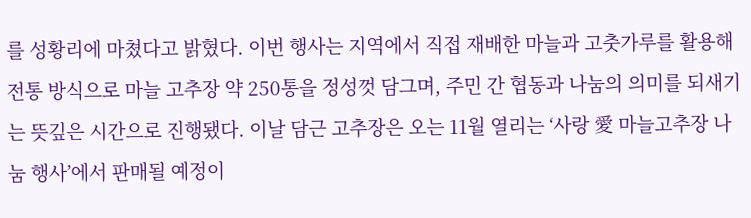를 성황리에 마쳤다고 밝혔다. 이번 행사는 지역에서 직접 재배한 마늘과 고춧가루를 활용해 전통 방식으로 마늘 고추장 약 250통을 정성껏 담그며, 주민 간 협동과 나눔의 의미를 되새기는 뜻깊은 시간으로 진행됐다. 이날 담근 고추장은 오는 11월 열리는 ‘사랑 愛 마늘고추장 나눔 행사’에서 판매될 예정이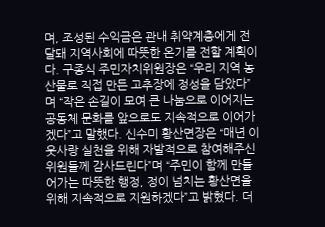며, 조성된 수익금은 관내 취약계층에게 전달돼 지역사회에 따뜻한 온기를 전할 계획이다. 구종식 주민자치위원장은 “우리 지역 농산물로 직접 만든 고추장에 정성을 담았다”며 “작은 손길이 모여 큰 나눔으로 이어지는 공동체 문화를 앞으로도 지속적으로 이어가겠다”고 말했다. 신수미 황산면장은 “매년 이웃사랑 실천을 위해 자발적으로 참여해주신 위원들께 감사드린다”며 “주민이 함께 만들어가는 따뜻한 행정, 정이 넘치는 황산면을 위해 지속적으로 지원하겠다”고 밝혔다. 더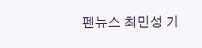펜뉴스 최민성 기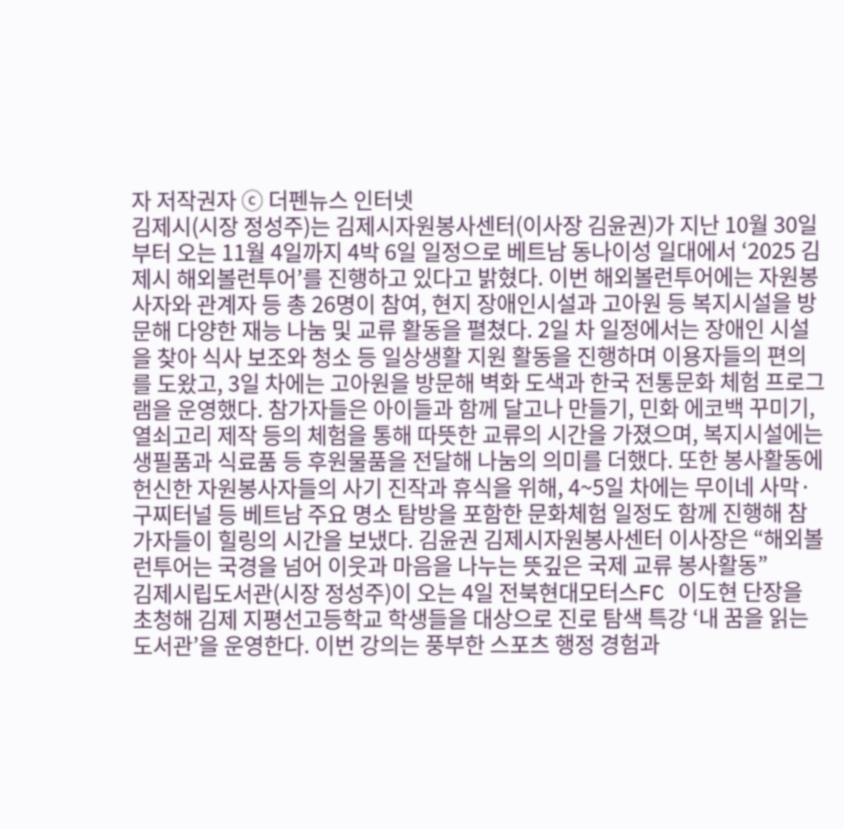자 저작권자 ⓒ 더펜뉴스 인터넷
김제시(시장 정성주)는 김제시자원봉사센터(이사장 김윤권)가 지난 10월 30일부터 오는 11월 4일까지 4박 6일 일정으로 베트남 동나이성 일대에서 ‘2025 김제시 해외볼런투어’를 진행하고 있다고 밝혔다. 이번 해외볼런투어에는 자원봉사자와 관계자 등 총 26명이 참여, 현지 장애인시설과 고아원 등 복지시설을 방문해 다양한 재능 나눔 및 교류 활동을 펼쳤다. 2일 차 일정에서는 장애인 시설을 찾아 식사 보조와 청소 등 일상생활 지원 활동을 진행하며 이용자들의 편의를 도왔고, 3일 차에는 고아원을 방문해 벽화 도색과 한국 전통문화 체험 프로그램을 운영했다. 참가자들은 아이들과 함께 달고나 만들기, 민화 에코백 꾸미기, 열쇠고리 제작 등의 체험을 통해 따뜻한 교류의 시간을 가졌으며, 복지시설에는 생필품과 식료품 등 후원물품을 전달해 나눔의 의미를 더했다. 또한 봉사활동에 헌신한 자원봉사자들의 사기 진작과 휴식을 위해, 4~5일 차에는 무이네 사막·구찌터널 등 베트남 주요 명소 탐방을 포함한 문화체험 일정도 함께 진행해 참가자들이 힐링의 시간을 보냈다. 김윤권 김제시자원봉사센터 이사장은 “해외볼런투어는 국경을 넘어 이웃과 마음을 나누는 뜻깊은 국제 교류 봉사활동”
김제시립도서관(시장 정성주)이 오는 4일 전북현대모터스FC 이도현 단장을 초청해 김제 지평선고등학교 학생들을 대상으로 진로 탐색 특강 ‘내 꿈을 읽는 도서관’을 운영한다. 이번 강의는 풍부한 스포츠 행정 경험과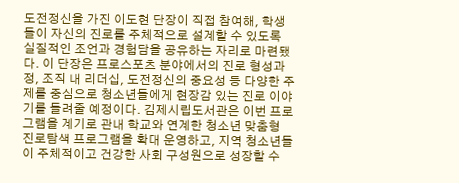도전정신을 가진 이도현 단장이 직접 참여해, 학생들이 자신의 진로를 주체적으로 설계할 수 있도록 실질적인 조언과 경험담을 공유하는 자리로 마련됐다. 이 단장은 프로스포츠 분야에서의 진로 형성과정, 조직 내 리더십, 도전정신의 중요성 등 다양한 주제를 중심으로 청소년들에게 현장감 있는 진로 이야기를 들려줄 예정이다. 김제시립도서관은 이번 프로그램을 계기로 관내 학교와 연계한 청소년 맞춤형 진로탐색 프로그램을 확대 운영하고, 지역 청소년들이 주체적이고 건강한 사회 구성원으로 성장할 수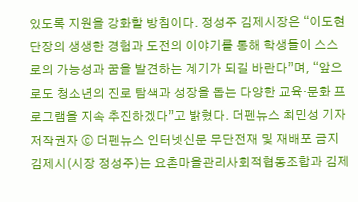있도록 지원을 강화할 방침이다. 정성주 김제시장은 “이도현 단장의 생생한 경험과 도전의 이야기를 통해 학생들이 스스로의 가능성과 꿈을 발견하는 계기가 되길 바란다”며, “앞으로도 청소년의 진로 탐색과 성장을 돕는 다양한 교육·문화 프로그램을 지속 추진하겠다”고 밝혔다. 더펜뉴스 최민성 기자 저작권자 ⓒ 더펜뉴스 인터넷신문 무단전재 및 재배포 금지
김제시(시장 정성주)는 요촌마을관리사회적협동조합과 김제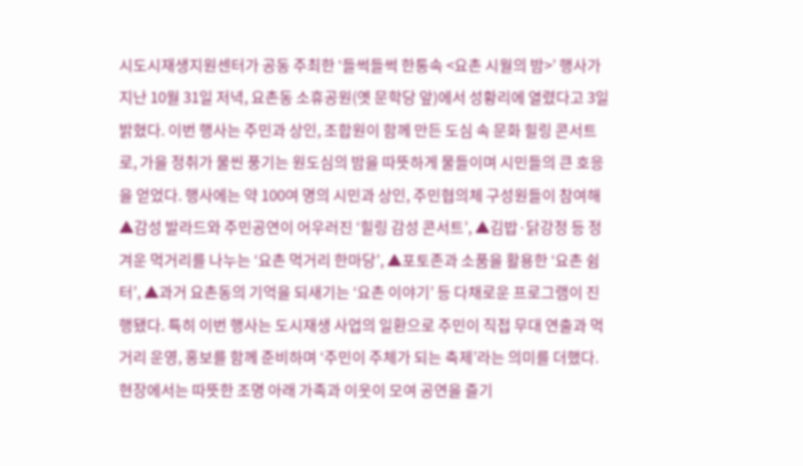시도시재생지원센터가 공동 주최한 ‘들썩들썩 한통속 <요촌 시월의 밤>’ 행사가 지난 10월 31일 저녁, 요촌동 소휴공원(옛 문학당 앞)에서 성황리에 열렸다고 3일 밝혔다. 이번 행사는 주민과 상인, 조합원이 함께 만든 도심 속 문화 힐링 콘서트로, 가을 정취가 물씬 풍기는 원도심의 밤을 따뜻하게 물들이며 시민들의 큰 호응을 얻었다. 행사에는 약 100여 명의 시민과 상인, 주민협의체 구성원들이 참여해 ▲감성 발라드와 주민공연이 어우러진 ‘힐링 감성 콘서트’, ▲김밥·닭강정 등 정겨운 먹거리를 나누는 ‘요촌 먹거리 한마당’, ▲포토존과 소품을 활용한 ‘요촌 쉼터’, ▲과거 요촌동의 기억을 되새기는 ‘요촌 이야기’ 등 다채로운 프로그램이 진행됐다. 특히 이번 행사는 도시재생 사업의 일환으로 주민이 직접 무대 연출과 먹거리 운영, 홍보를 함께 준비하며 ‘주민이 주체가 되는 축제’라는 의미를 더했다. 현장에서는 따뜻한 조명 아래 가족과 이웃이 모여 공연을 즐기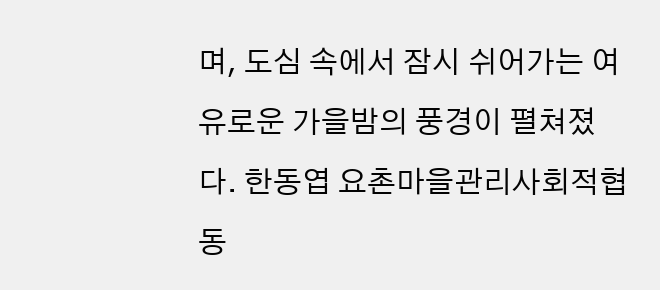며, 도심 속에서 잠시 쉬어가는 여유로운 가을밤의 풍경이 펼쳐졌다. 한동엽 요촌마을관리사회적협동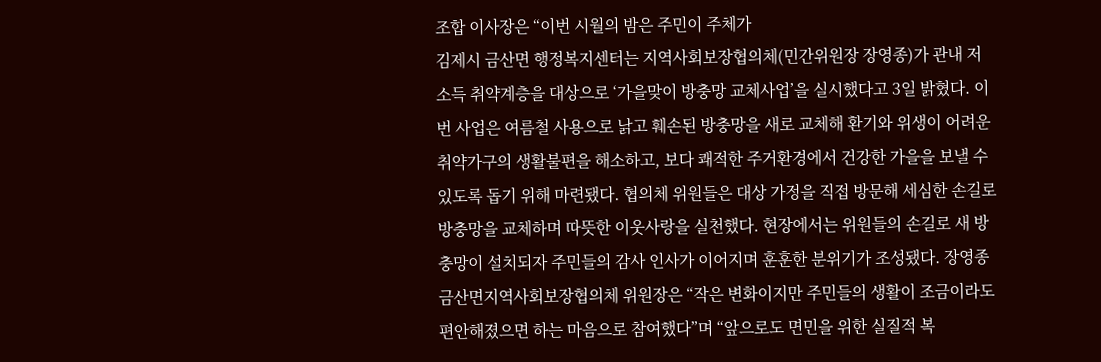조합 이사장은 “이번 시월의 밤은 주민이 주체가
김제시 금산면 행정복지센터는 지역사회보장협의체(민간위원장 장영종)가 관내 저소득 취약계층을 대상으로 ‘가을맞이 방충망 교체사업’을 실시했다고 3일 밝혔다. 이번 사업은 여름철 사용으로 낡고 훼손된 방충망을 새로 교체해 환기와 위생이 어려운 취약가구의 생활불편을 해소하고, 보다 쾌적한 주거환경에서 건강한 가을을 보낼 수 있도록 돕기 위해 마련됐다. 협의체 위원들은 대상 가정을 직접 방문해 세심한 손길로 방충망을 교체하며 따뜻한 이웃사랑을 실천했다. 현장에서는 위원들의 손길로 새 방충망이 설치되자 주민들의 감사 인사가 이어지며 훈훈한 분위기가 조성됐다. 장영종 금산면지역사회보장협의체 위원장은 “작은 변화이지만 주민들의 생활이 조금이라도 편안해졌으면 하는 마음으로 참여했다”며 “앞으로도 면민을 위한 실질적 복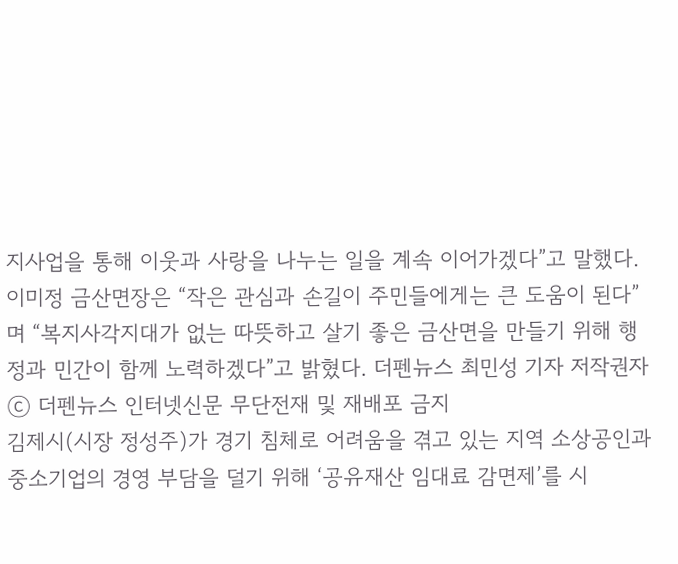지사업을 통해 이웃과 사랑을 나누는 일을 계속 이어가겠다”고 말했다. 이미정 금산면장은 “작은 관심과 손길이 주민들에게는 큰 도움이 된다”며 “복지사각지대가 없는 따뜻하고 살기 좋은 금산면을 만들기 위해 행정과 민간이 함께 노력하겠다”고 밝혔다. 더펜뉴스 최민성 기자 저작권자 ⓒ 더펜뉴스 인터넷신문 무단전재 및 재배포 금지
김제시(시장 정성주)가 경기 침체로 어려움을 겪고 있는 지역 소상공인과 중소기업의 경영 부담을 덜기 위해 ‘공유재산 임대료 감면제’를 시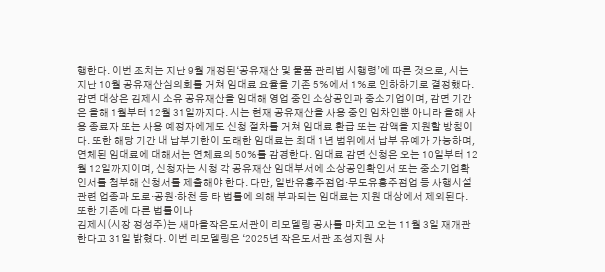행한다. 이번 조치는 지난 9월 개정된‘공유재산 및 물품 관리법 시행령’에 따른 것으로, 시는 지난 10월 공유재산심의회를 거쳐 임대료 요율을 기존 5%에서 1%로 인하하기로 결정했다. 감면 대상은 김제시 소유 공유재산을 임대해 영업 중인 소상공인과 중소기업이며, 감면 기간은 올해 1월부터 12월 31일까지다. 시는 현재 공유재산을 사용 중인 임차인뿐 아니라 올해 사용 종료자 또는 사용 예정자에게도 신청 절차를 거쳐 임대료 환급 또는 감액을 지원할 방침이다. 또한 해당 기간 내 납부기한이 도래한 임대료는 최대 1년 범위에서 납부 유예가 가능하며, 연체된 임대료에 대해서는 연체료의 50%를 감경한다. 임대료 감면 신청은 오는 10일부터 12월 12일까지이며, 신청자는 시청 각 공유재산 임대부서에 소상공인확인서 또는 중소기업확인서를 첨부해 신청서를 제출해야 한다. 다만, 일반유흥주점업·무도유흥주점업 등 사행시설 관련 업종과 도로·공원·하천 등 타 법률에 의해 부과되는 임대료는 지원 대상에서 제외된다. 또한 기존에 다른 법률이나
김제시(시장 정성주)는 새마을작은도서관이 리모델링 공사를 마치고 오는 11월 3일 재개관한다고 31일 밝혔다. 이번 리모델링은 ‘2025년 작은도서관 조성지원 사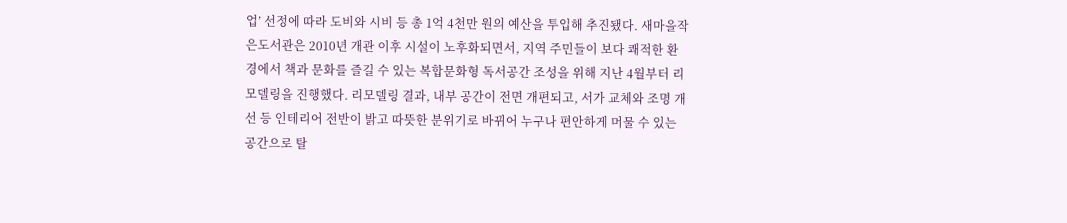업’ 선정에 따라 도비와 시비 등 총 1억 4천만 원의 예산을 투입해 추진됐다. 새마을작은도서관은 2010년 개관 이후 시설이 노후화되면서, 지역 주민들이 보다 쾌적한 환경에서 책과 문화를 즐길 수 있는 복합문화형 독서공간 조성을 위해 지난 4월부터 리모델링을 진행했다. 리모델링 결과, 내부 공간이 전면 개편되고, 서가 교체와 조명 개선 등 인테리어 전반이 밝고 따뜻한 분위기로 바뀌어 누구나 편안하게 머물 수 있는 공간으로 탈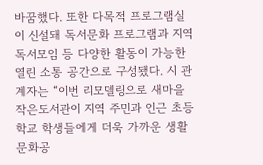바꿈했다. 또한 다목적 프로그램실이 신설돼 독서문화 프로그램과 지역 독서모임 등 다양한 활동이 가능한 열린 소통 공간으로 구성됐다. 시 관계자는 “이번 리모델링으로 새마을작은도서관이 지역 주민과 인근 초등학교 학생들에게 더욱 가까운 생활문화공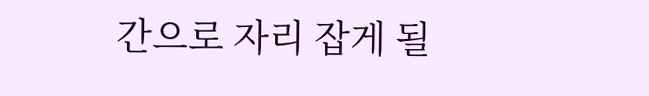간으로 자리 잡게 될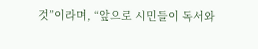것”이라며, “앞으로 시민들이 독서와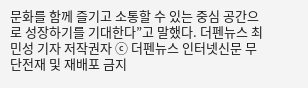문화를 함께 즐기고 소통할 수 있는 중심 공간으로 성장하기를 기대한다”고 말했다. 더펜뉴스 최민성 기자 저작권자 ⓒ 더펜뉴스 인터넷신문 무단전재 및 재배포 금지